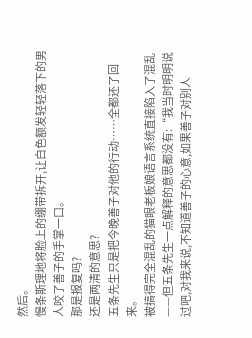然后。
慢条斯理地将脸上的绷带拆开,让白色额发轻轻落下的男人咬了善子的手掌一口。
那是报复吗?
还是两清的意思?
五条先生只是把今晚善子对他的行动……全都还了回来。
被搞得完全混乱的猫眼老板娘语言系统直接陷入了混乱——但五条先生一点解释的意思都没有:“我当时明明说过吧,对我来说,不知道善子的心意,如果善子对别人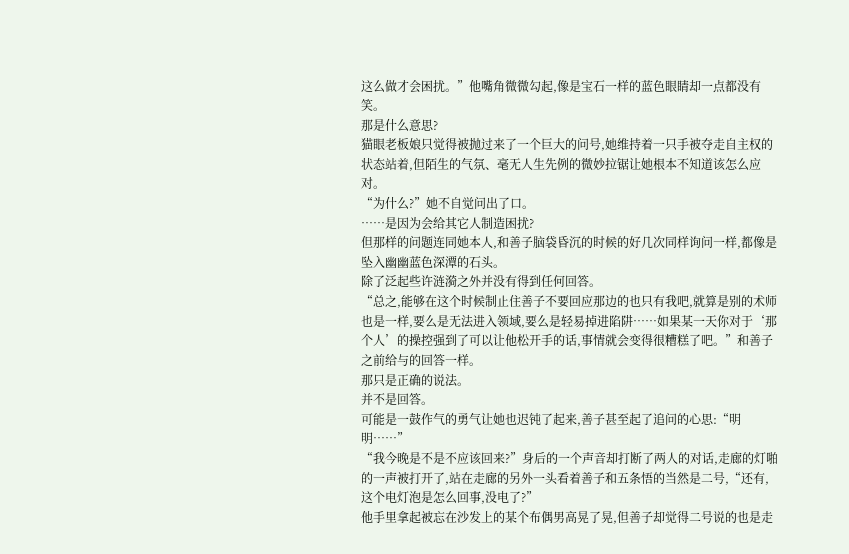这么做才会困扰。”他嘴角微微勾起,像是宝石一样的蓝色眼睛却一点都没有笑。
那是什么意思?
猫眼老板娘只觉得被抛过来了一个巨大的问号,她维持着一只手被夺走自主权的状态站着,但陌生的气氛、毫无人生先例的微妙拉锯让她根本不知道该怎么应对。
“为什么?”她不自觉问出了口。
……是因为会给其它人制造困扰?
但那样的问题连同她本人,和善子脑袋昏沉的时候的好几次同样询问一样,都像是坠入幽幽蓝色深潭的石头。
除了泛起些许涟漪之外并没有得到任何回答。
“总之,能够在这个时候制止住善子不要回应那边的也只有我吧,就算是别的术师也是一样,要么是无法进入领域,要么是轻易掉进陷阱……如果某一天你对于‘那个人’的操控强到了可以让他松开手的话,事情就会变得很糟糕了吧。”和善子之前给与的回答一样。
那只是正确的说法。
并不是回答。
可能是一鼓作气的勇气让她也迟钝了起来,善子甚至起了追问的心思:“明明……”
“我今晚是不是不应该回来?”身后的一个声音却打断了两人的对话,走廊的灯啪的一声被打开了,站在走廊的另外一头看着善子和五条悟的当然是二号,“还有,这个电灯泡是怎么回事,没电了?”
他手里拿起被忘在沙发上的某个布偶男高晃了晃,但善子却觉得二号说的也是走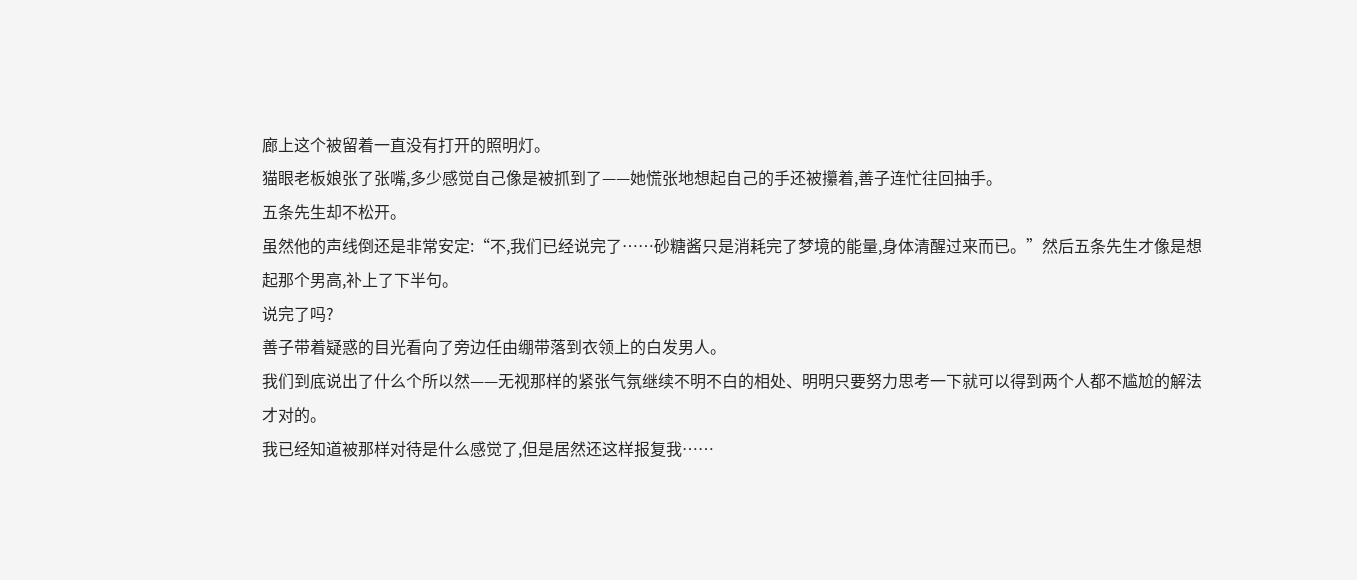廊上这个被留着一直没有打开的照明灯。
猫眼老板娘张了张嘴,多少感觉自己像是被抓到了——她慌张地想起自己的手还被攥着,善子连忙往回抽手。
五条先生却不松开。
虽然他的声线倒还是非常安定:“不,我们已经说完了……砂糖酱只是消耗完了梦境的能量,身体清醒过来而已。”然后五条先生才像是想起那个男高,补上了下半句。
说完了吗?
善子带着疑惑的目光看向了旁边任由绷带落到衣领上的白发男人。
我们到底说出了什么个所以然——无视那样的紧张气氛继续不明不白的相处、明明只要努力思考一下就可以得到两个人都不尴尬的解法才对的。
我已经知道被那样对待是什么感觉了,但是居然还这样报复我……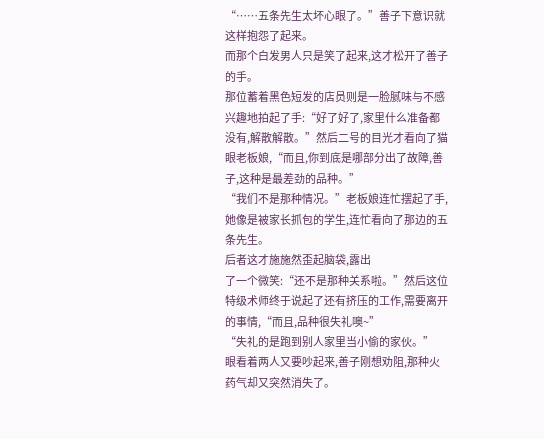“……五条先生太坏心眼了。”善子下意识就这样抱怨了起来。
而那个白发男人只是笑了起来,这才松开了善子的手。
那位蓄着黑色短发的店员则是一脸腻味与不感兴趣地拍起了手:“好了好了,家里什么准备都没有,解散解散。”然后二号的目光才看向了猫眼老板娘,“而且,你到底是哪部分出了故障,善子,这种是最差劲的品种。”
“我们不是那种情况。”老板娘连忙摆起了手,她像是被家长抓包的学生,连忙看向了那边的五条先生。
后者这才施施然歪起脑袋,露出
了一个微笑:“还不是那种关系啦。”然后这位特级术师终于说起了还有挤压的工作,需要离开的事情,“而且,品种很失礼噢~”
“失礼的是跑到别人家里当小偷的家伙。”
眼看着两人又要吵起来,善子刚想劝阻,那种火药气却又突然消失了。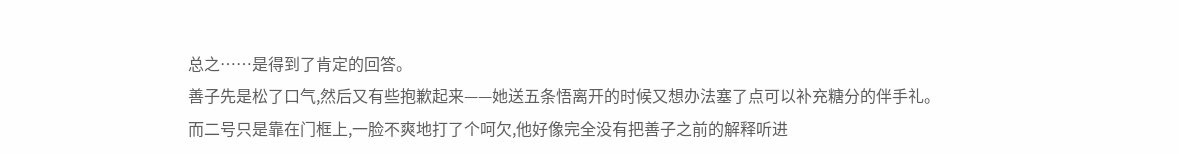总之……是得到了肯定的回答。
善子先是松了口气,然后又有些抱歉起来——她送五条悟离开的时候又想办法塞了点可以补充糖分的伴手礼。
而二号只是靠在门框上,一脸不爽地打了个呵欠,他好像完全没有把善子之前的解释听进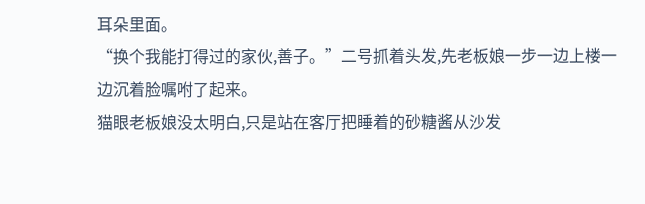耳朵里面。
“换个我能打得过的家伙,善子。”二号抓着头发,先老板娘一步一边上楼一边沉着脸嘱咐了起来。
猫眼老板娘没太明白,只是站在客厅把睡着的砂糖酱从沙发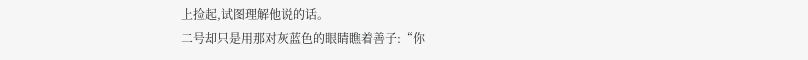上捡起,试图理解他说的话。
二号却只是用那对灰蓝色的眼睛瞧着善子:“你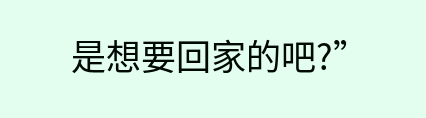是想要回家的吧?”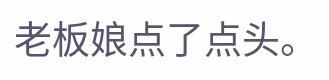老板娘点了点头。